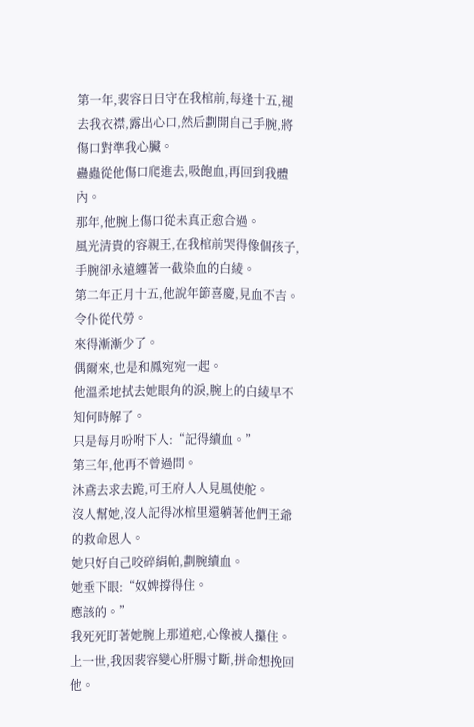第一年,裴容日日守在我棺前,每逢十五,褪去我衣襟,露出心口,然后劃開自己手腕,將傷口對準我心臟。
蠱蟲從他傷口爬進去,吸飽血,再回到我體內。
那年,他腕上傷口從未真正愈合過。
風光清貴的容親王,在我棺前哭得像個孩子,手腕卻永遠纏著一截染血的白綾。
第二年正月十五,他說年節喜慶,見血不吉。
令仆從代勞。
來得漸漸少了。
偶爾來,也是和鳳宛宛一起。
他溫柔地拭去她眼角的淚,腕上的白綾早不知何時解了。
只是每月吩咐下人:“記得續血。”
第三年,他再不曾過問。
沐鳶去求去跪,可王府人人見風使舵。
沒人幫她,沒人記得冰棺里還躺著他們王爺的救命恩人。
她只好自己咬碎絹帕,劃腕續血。
她垂下眼:“奴婢撐得住。
應該的。”
我死死盯著她腕上那道疤,心像被人攥住。
上一世,我因裴容變心肝腸寸斷,拼命想挽回他。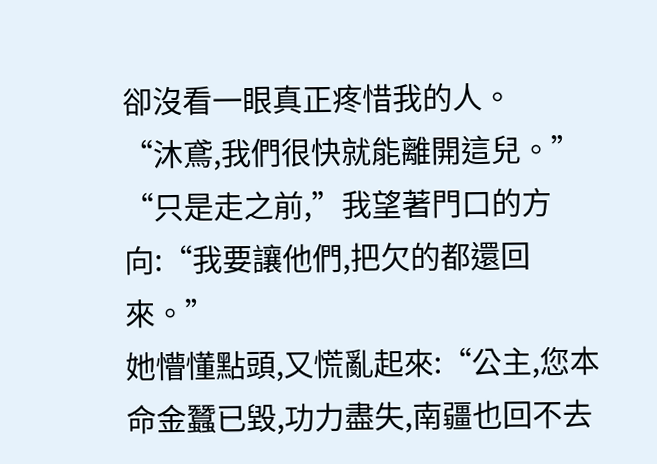卻沒看一眼真正疼惜我的人。
“沐鳶,我們很快就能離開這兒。”
“只是走之前,”我望著門口的方向:“我要讓他們,把欠的都還回來。”
她懵懂點頭,又慌亂起來:“公主,您本命金蠶已毀,功力盡失,南疆也回不去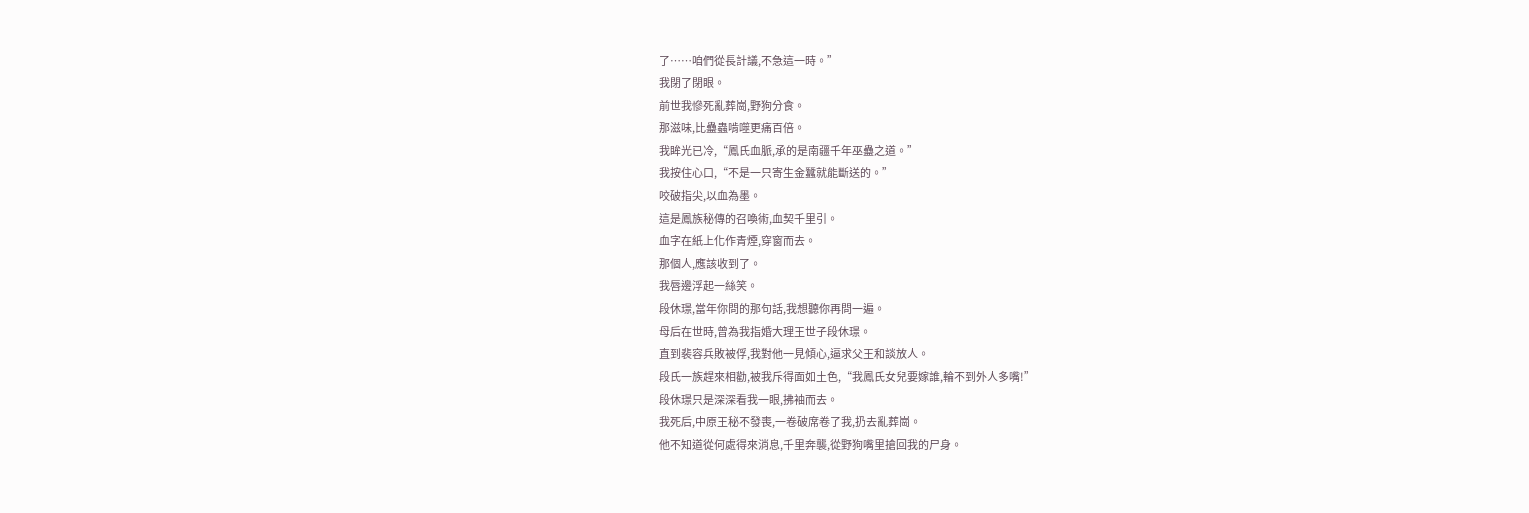了……咱們從長計議,不急這一時。”
我閉了閉眼。
前世我慘死亂葬崗,野狗分食。
那滋味,比蠱蟲啃噬更痛百倍。
我眸光已冷,“鳳氏血脈,承的是南疆千年巫蠱之道。”
我按住心口,“不是一只寄生金蠶就能斷送的。”
咬破指尖,以血為墨。
這是鳳族秘傳的召喚術,血契千里引。
血字在紙上化作青煙,穿窗而去。
那個人,應該收到了。
我唇邊浮起一絲笑。
段休璟,當年你問的那句話,我想聽你再問一遍。
母后在世時,曾為我指婚大理王世子段休璟。
直到裴容兵敗被俘,我對他一見傾心,逼求父王和談放人。
段氏一族趕來相勸,被我斥得面如土色,“我鳳氏女兒要嫁誰,輪不到外人多嘴!”
段休璟只是深深看我一眼,拂袖而去。
我死后,中原王秘不發喪,一卷破席卷了我,扔去亂葬崗。
他不知道從何處得來消息,千里奔襲,從野狗嘴里搶回我的尸身。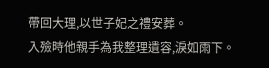帶回大理,以世子妃之禮安葬。
入殮時他親手為我整理遺容,淚如雨下。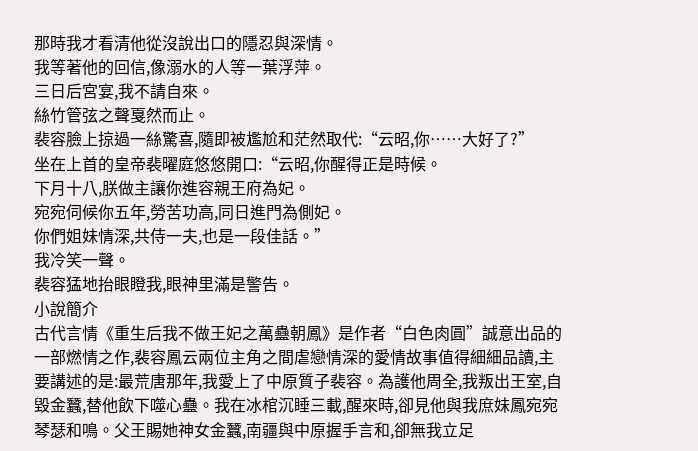那時我才看清他從沒說出口的隱忍與深情。
我等著他的回信,像溺水的人等一葉浮萍。
三日后宮宴,我不請自來。
絲竹管弦之聲戛然而止。
裴容臉上掠過一絲驚喜,隨即被尷尬和茫然取代:“云昭,你……大好了?”
坐在上首的皇帝裴曜庭悠悠開口:“云昭,你醒得正是時候。
下月十八,朕做主讓你進容親王府為妃。
宛宛伺候你五年,勞苦功高,同日進門為側妃。
你們姐妹情深,共侍一夫,也是一段佳話。”
我冷笑一聲。
裴容猛地抬眼瞪我,眼神里滿是警告。
小說簡介
古代言情《重生后我不做王妃之萬蠱朝鳳》是作者“白色肉圓”誠意出品的一部燃情之作,裴容鳳云兩位主角之間虐戀情深的愛情故事值得細細品讀,主要講述的是:最荒唐那年,我愛上了中原質子裴容。為護他周全,我叛出王室,自毀金蠶,替他飲下噬心蠱。我在冰棺沉睡三載,醒來時,卻見他與我庶妹鳳宛宛琴瑟和鳴。父王賜她神女金蠶,南疆與中原握手言和,卻無我立足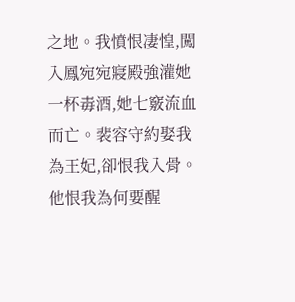之地。我憤恨凄惶,闖入鳳宛宛寢殿強灌她一杯毒酒,她七竅流血而亡。裴容守約娶我為王妃,卻恨我入骨。他恨我為何要醒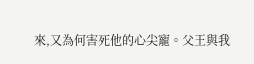來,又為何害死他的心尖寵。父王與我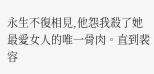永生不復相見,他怨我殺了她最愛女人的唯一骨肉。直到裴容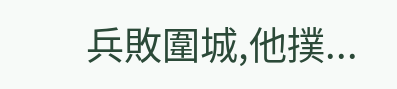兵敗圍城,他撲...